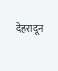देहरादून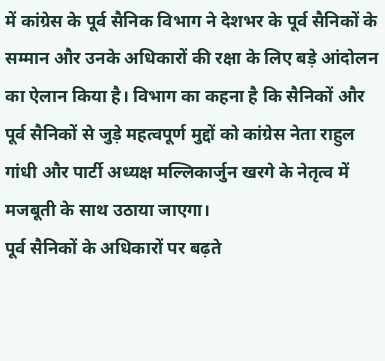में कांग्रेस के पूर्व सैनिक विभाग ने देशभर के पूर्व सैनिकों के सम्मान और उनके अधिकारों की रक्षा के लिए बड़े आंदोलन का ऐलान किया है। विभाग का कहना है कि सैनिकों और पूर्व सैनिकों से जुड़े महत्वपूर्ण मुद्दों को कांग्रेस नेता राहुल गांधी और पार्टी अध्यक्ष मल्लिकार्जुन खरगे के नेतृत्व में मजबूती के साथ उठाया जाएगा।
पूर्व सैनिकों के अधिकारों पर बढ़ते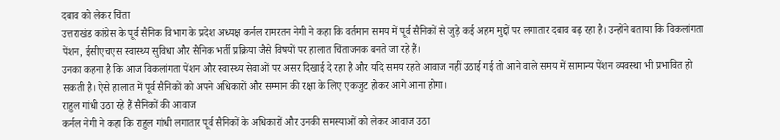दबाव को लेकर चिंता
उत्तराखंड कांग्रेस के पूर्व सैनिक विभाग के प्रदेश अध्यक्ष कर्नल रामरतन नेगी ने कहा कि वर्तमान समय में पूर्व सैनिकों से जुड़े कई अहम मुद्दों पर लगातार दबाव बढ़ रहा है। उन्होंने बताया कि विकलांगता पेंशन, ईसीएचएस स्वास्थ्य सुविधा और सैनिक भर्ती प्रक्रिया जैसे विषयों पर हालात चिंताजनक बनते जा रहे हैं।
उनका कहना है कि आज विकलांगता पेंशन और स्वास्थ्य सेवाओं पर असर दिखाई दे रहा है और यदि समय रहते आवाज नहीं उठाई गई तो आने वाले समय में सामान्य पेंशन व्यवस्था भी प्रभावित हो सकती है। ऐसे हालात में पूर्व सैनिकों को अपने अधिकारों और सम्मान की रक्षा के लिए एकजुट होकर आगे आना होगा।
राहुल गांधी उठा रहे हैं सैनिकों की आवाज
कर्नल नेगी ने कहा कि राहुल गांधी लगातार पूर्व सैनिकों के अधिकारों और उनकी समस्याओं को लेकर आवाज उठा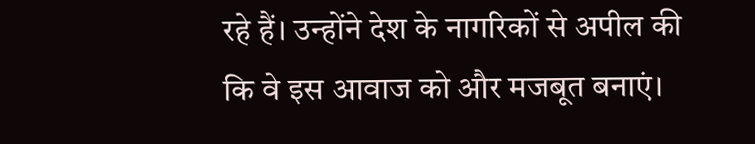रहे हैं। उन्होंने देश के नागरिकों से अपील की कि वे इस आवाज को और मजबूत बनाएं।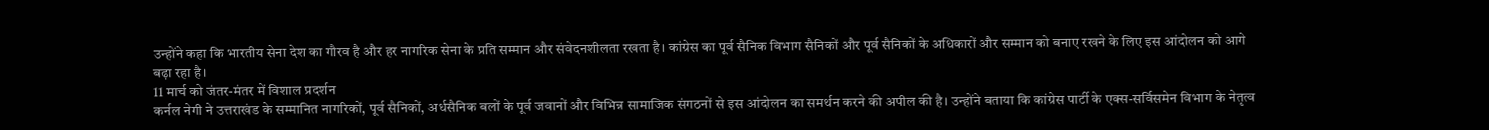उन्होंने कहा कि भारतीय सेना देश का गौरव है और हर नागरिक सेना के प्रति सम्मान और संवेदनशीलता रखता है। कांग्रेस का पूर्व सैनिक विभाग सैनिकों और पूर्व सैनिकों के अधिकारों और सम्मान को बनाए रखने के लिए इस आंदोलन को आगे बढ़ा रहा है।
11 मार्च को जंतर-मंतर में विशाल प्रदर्शन
कर्नल नेगी ने उत्तराखंड के सम्मानित नागरिकों, पूर्व सैनिकों, अर्धसैनिक बलों के पूर्व जवानों और विभिन्न सामाजिक संगठनों से इस आंदोलन का समर्थन करने की अपील की है। उन्होंने बताया कि कांग्रेस पार्टी के एक्स-सर्विसमेन विभाग के नेतृत्व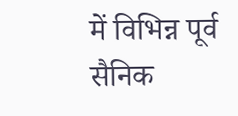में विभिन्न पूर्व सैनिक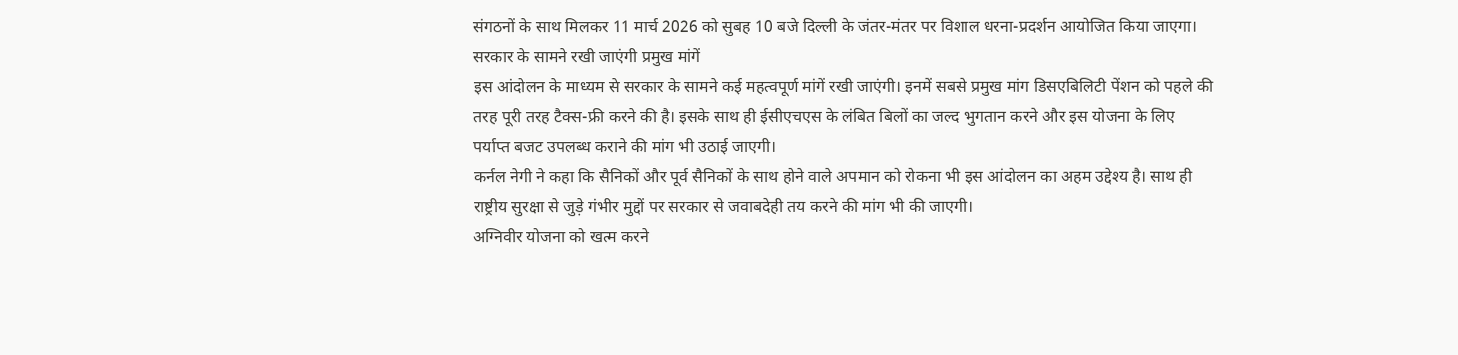संगठनों के साथ मिलकर 11 मार्च 2026 को सुबह 10 बजे दिल्ली के जंतर-मंतर पर विशाल धरना-प्रदर्शन आयोजित किया जाएगा।
सरकार के सामने रखी जाएंगी प्रमुख मांगें
इस आंदोलन के माध्यम से सरकार के सामने कई महत्वपूर्ण मांगें रखी जाएंगी। इनमें सबसे प्रमुख मांग डिसएबिलिटी पेंशन को पहले की तरह पूरी तरह टैक्स-फ्री करने की है। इसके साथ ही ईसीएचएस के लंबित बिलों का जल्द भुगतान करने और इस योजना के लिए पर्याप्त बजट उपलब्ध कराने की मांग भी उठाई जाएगी।
कर्नल नेगी ने कहा कि सैनिकों और पूर्व सैनिकों के साथ होने वाले अपमान को रोकना भी इस आंदोलन का अहम उद्देश्य है। साथ ही राष्ट्रीय सुरक्षा से जुड़े गंभीर मुद्दों पर सरकार से जवाबदेही तय करने की मांग भी की जाएगी।
अग्निवीर योजना को खत्म करने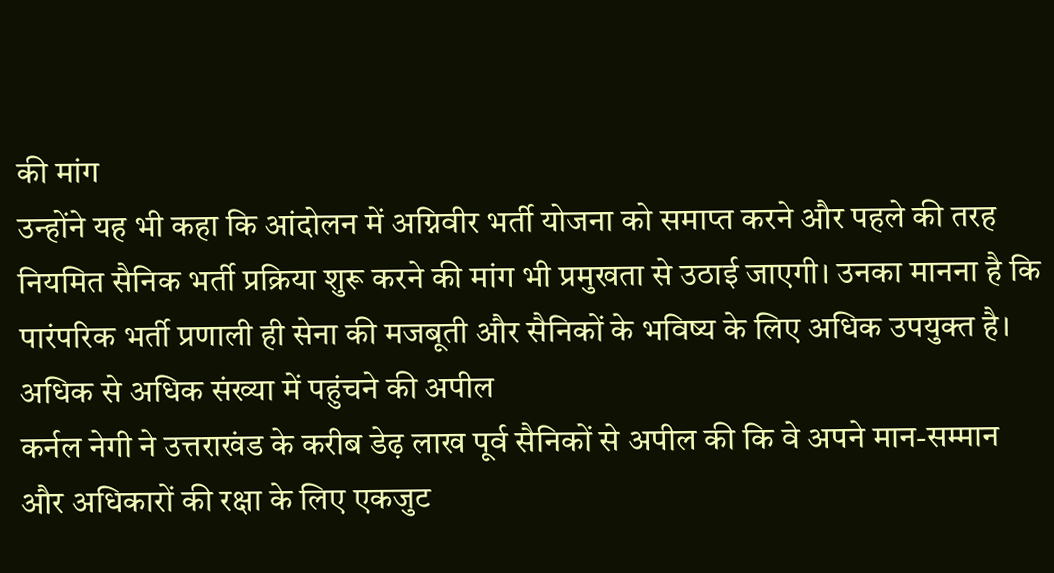की मांग
उन्होंने यह भी कहा कि आंदोलन में अग्निवीर भर्ती योजना को समाप्त करने और पहले की तरह नियमित सैनिक भर्ती प्रक्रिया शुरू करने की मांग भी प्रमुखता से उठाई जाएगी। उनका मानना है कि पारंपरिक भर्ती प्रणाली ही सेना की मजबूती और सैनिकों के भविष्य के लिए अधिक उपयुक्त है।
अधिक से अधिक संख्या में पहुंचने की अपील
कर्नल नेगी ने उत्तराखंड के करीब डेढ़ लाख पूर्व सैनिकों से अपील की कि वे अपने मान-सम्मान और अधिकारों की रक्षा के लिए एकजुट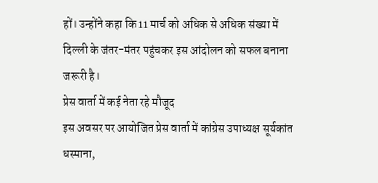हों। उन्होंने कहा कि 11 मार्च को अधिक से अधिक संख्या में दिल्ली के जंतर-मंतर पहुंचकर इस आंदोलन को सफल बनाना जरूरी है।
प्रेस वार्ता में कई नेता रहे मौजूद
इस अवसर पर आयोजित प्रेस वार्ता में कांग्रेस उपाध्यक्ष सूर्यकांत धस्माना,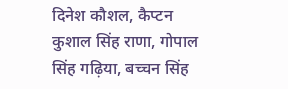दिनेश कौशल, कैप्टन कुशाल सिंह राणा, गोपाल सिंह गढ़िया, बच्चन सिंह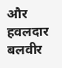और हवलदार बलवीर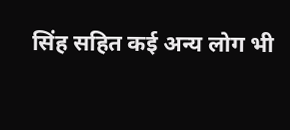सिंह सहित कई अन्य लोग भी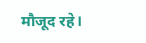मौजूद रहे।